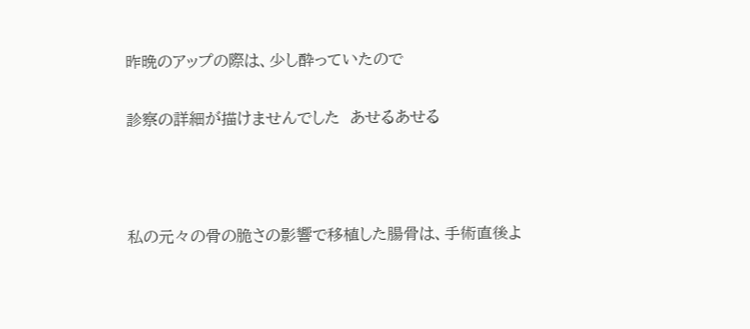昨晩のアップの際は、少し酔っていたので

診察の詳細が描けませんでした  あせるあせる



私の元々の骨の脆さの影響で移植した腸骨は、手術直後よ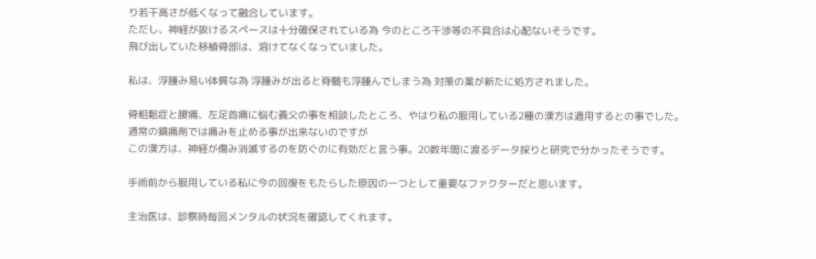り若干高さが低くなって融合しています。
ただし、神経が抜けるスペースは十分確保されている為 今のところ干渉等の不具合は心配ないそうです。
飛び出していた移植骨部は、溶けてなくなっていました。

私は、浮腫み易い体質な為 浮腫みが出ると脊髄も浮腫んでしまう為 対策の薬が新たに処方されました。

骨粗鬆症と腰痛、左足首痛に悩む義父の事を相談したところ、やはり私の服用している2種の漢方は適用するとの事でした。
通常の鎮痛剤では痛みを止める事が出来ないのですが
この漢方は、神経が傷み消滅するのを防ぐのに有効だと言う事。20数年間に渡るデータ採りと研究で分かったそうです。

手術前から服用している私に今の回復をもたらした原因の一つとして重要なファクターだと思います。

主治医は、診察時毎回メンタルの状況を確認してくれます。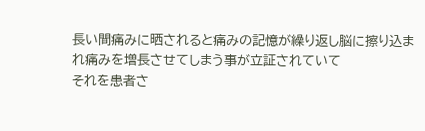長い間痛みに晒されると痛みの記憶が繰り返し脳に擦り込まれ痛みを増長させてしまう事が立証されていて
それを患者さ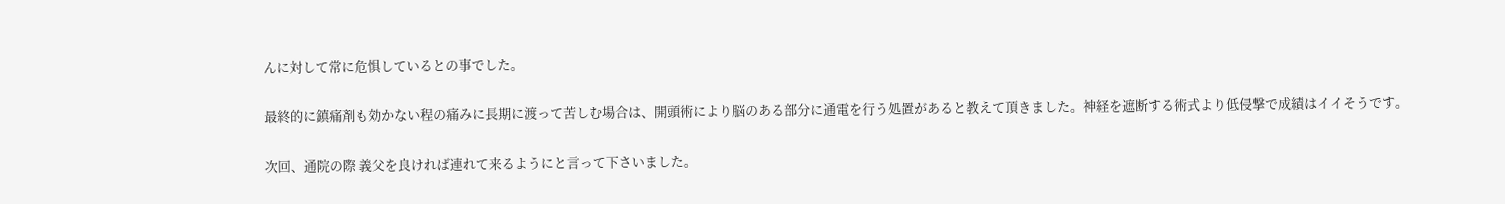んに対して常に危惧しているとの事でした。

最終的に鎮痛剤も効かない程の痛みに長期に渡って苦しむ場合は、開頭術により脳のある部分に通電を行う処置があると教えて頂きました。神経を遮断する術式より低侵撃で成績はイイそうです。

次回、通院の際 義父を良ければ連れて来るようにと言って下さいました。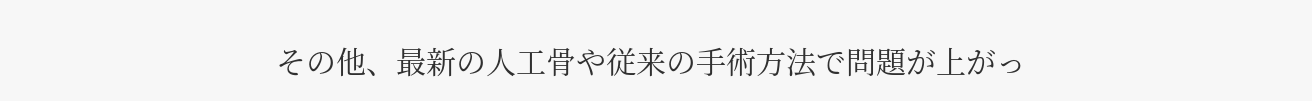その他、最新の人工骨や従来の手術方法で問題が上がっ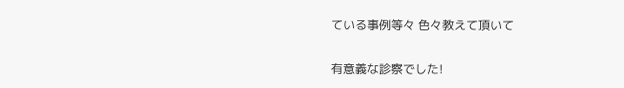ている事例等々 色々教えて頂いて

有意義な診察でした!